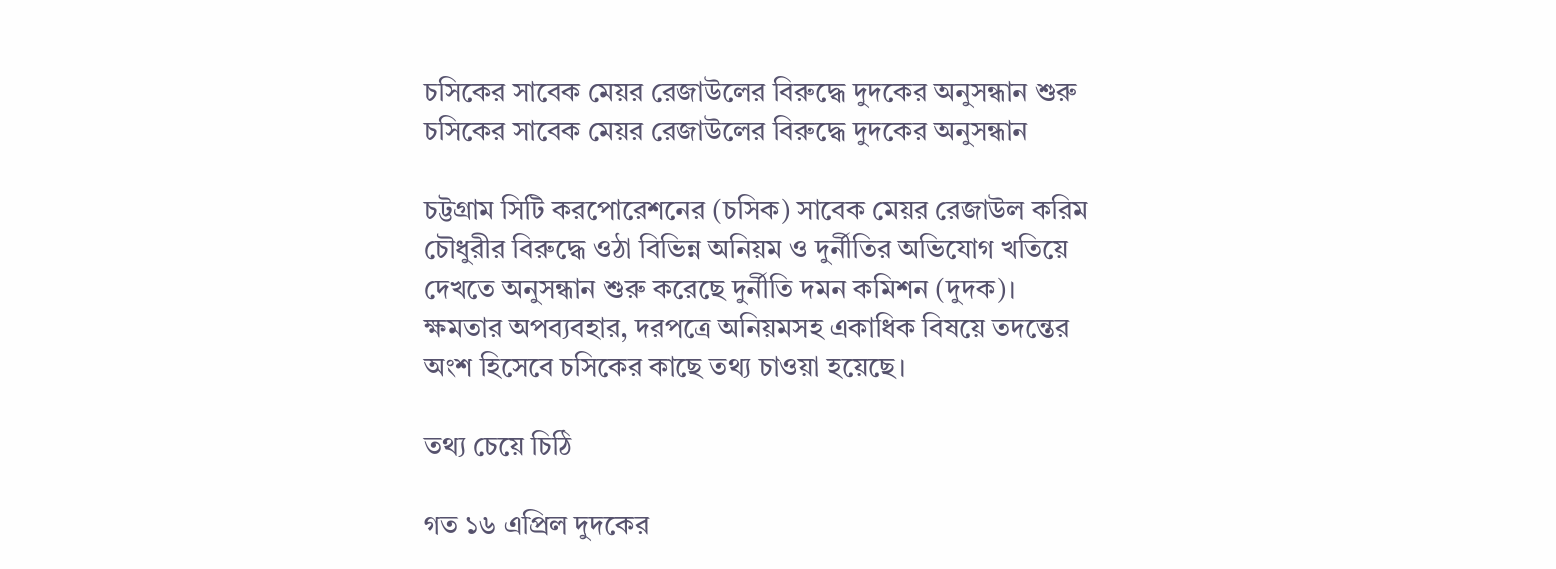চসিকের সাবেক মেয়র রেজাউলের বিরুদ্ধে দুদকের অনুসন্ধান শুরু
চসিকের সাবেক মেয়র রেজাউলের বিরুদ্ধে দুদকের অনুসন্ধান

চট্টগ্রাম সিটি করপোরেশনের (চসিক) সাবেক মেয়র রেজাউল করিম চৌধুরীর বিরুদ্ধে ওঠা বিভিন্ন অনিয়ম ও দুর্নীতির অভিযোগ খতিয়ে দেখতে অনুসন্ধান শুরু করেছে দুর্নীতি দমন কমিশন (দুদক)। ক্ষমতার অপব্যবহার, দরপত্রে অনিয়মসহ একাধিক বিষয়ে তদন্তের অংশ হিসেবে চসিকের কাছে তথ্য চাওয়া হয়েছে।

তথ্য চেয়ে চিঠি

গত ১৬ এপ্রিল দুদকের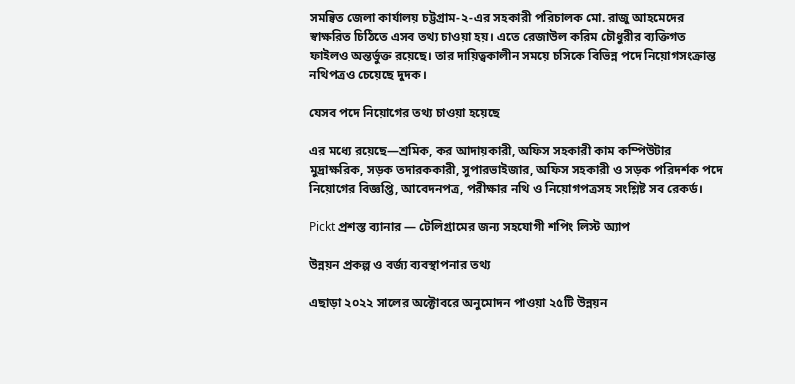সমন্বিত জেলা কার্যালয় চট্টগ্রাম-২-এর সহকারী পরিচালক মো. রাজু আহমেদের স্বাক্ষরিত চিঠিতে এসব তথ্য চাওয়া হয়। এতে রেজাউল করিম চৌধুরীর ব্যক্তিগত ফাইলও অন্তর্ভুক্ত রয়েছে। তার দায়িত্বকালীন সময়ে চসিকে বিভিন্ন পদে নিয়োগসংক্রান্ত নথিপত্রও চেয়েছে দুদক।

যেসব পদে নিয়োগের তথ্য চাওয়া হয়েছে

এর মধ্যে রয়েছে—শ্রমিক, কর আদায়কারী, অফিস সহকারী কাম কম্পিউটার মুদ্রাক্ষরিক, সড়ক তদারককারী, সুপারভাইজার, অফিস সহকারী ও সড়ক পরিদর্শক পদে নিয়োগের বিজ্ঞপ্তি, আবেদনপত্র, পরীক্ষার নথি ও নিয়োগপত্রসহ সংশ্লিষ্ট সব রেকর্ড।

Pickt প্রশস্ত ব্যানার — টেলিগ্রামের জন্য সহযোগী শপিং লিস্ট অ্যাপ

উন্নয়ন প্রকল্প ও বর্জ্য ব্যবস্থাপনার তথ্য

এছাড়া ২০২২ সালের অক্টোবরে অনুমোদন পাওয়া ২৫টি উন্নয়ন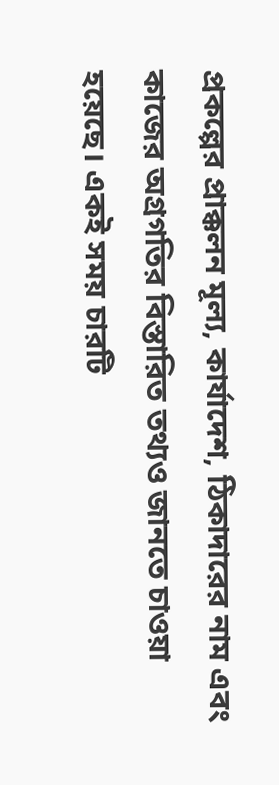প্রকল্পের প্রাক্কলন মূল্য, কার্যাদেশ, ঠিকাদারের নাম এবং কাজের অগ্রগতির বিস্তারিত তথ্যও জানতে চাওয়া হয়েছে। একই সময় চারটি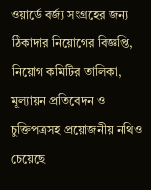ওয়ার্ডে বর্জ্য সংগ্রহের জন্য ঠিকাদার নিয়োগের বিজ্ঞপ্তি, নিয়োগ কমিটির তালিকা, মূল্যায়ন প্রতিবেদন ও চুক্তিপত্রসহ প্রয়োজনীয় নথিও চেয়েছে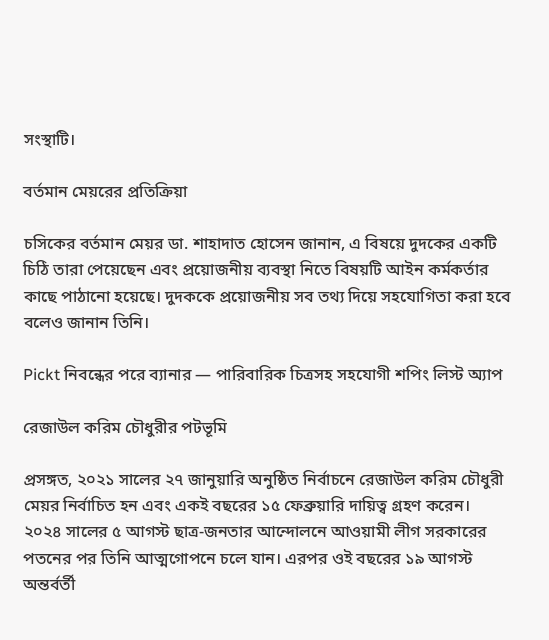সংস্থাটি।

বর্তমান মেয়রের প্রতিক্রিয়া

চসিকের বর্তমান মেয়র ডা. শাহাদাত হোসেন জানান, এ বিষয়ে দুদকের একটি চিঠি তারা পেয়েছেন এবং প্রয়োজনীয় ব্যবস্থা নিতে বিষয়টি আইন কর্মকর্তার কাছে পাঠানো হয়েছে। দুদককে প্রয়োজনীয় সব তথ্য দিয়ে সহযোগিতা করা হবে বলেও জানান তিনি।

Pickt নিবন্ধের পরে ব্যানার — পারিবারিক চিত্রসহ সহযোগী শপিং লিস্ট অ্যাপ

রেজাউল করিম চৌধুরীর পটভূমি

প্রসঙ্গত, ২০২১ সালের ২৭ জানুয়ারি অনুষ্ঠিত নির্বাচনে রেজাউল করিম চৌধুরী মেয়র নির্বাচিত হন এবং একই বছরের ১৫ ফেব্রুয়ারি দায়িত্ব গ্রহণ করেন। ২০২৪ সালের ৫ আগস্ট ছাত্র-জনতার আন্দোলনে আওয়ামী লীগ সরকারের পতনের পর তিনি আত্মগোপনে চলে যান। এরপর ওই বছরের ১৯ আগস্ট অন্তর্বর্তী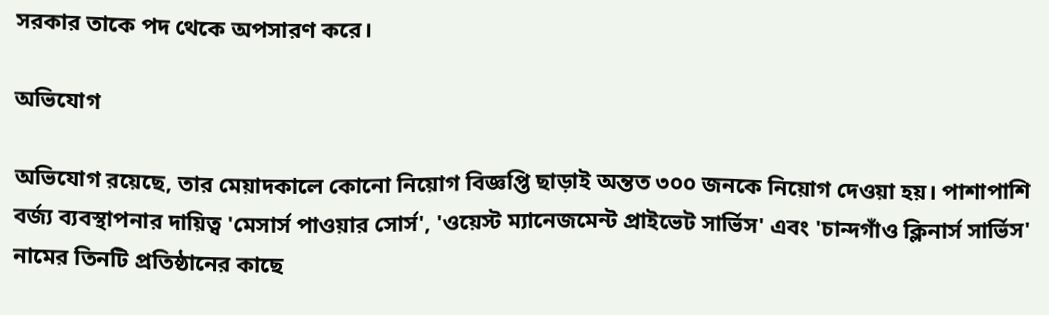সরকার তাকে পদ থেকে অপসারণ করে।

অভিযোগ

অভিযোগ রয়েছে, তার মেয়াদকালে কোনো নিয়োগ বিজ্ঞপ্তি ছাড়াই অন্তত ৩০০ জনকে নিয়োগ দেওয়া হয়। পাশাপাশি বর্জ্য ব্যবস্থাপনার দায়িত্ব 'মেসার্স পাওয়ার সোর্স', 'ওয়েস্ট ম্যানেজমেন্ট প্রাইভেট সার্ভিস' এবং 'চান্দগাঁও ক্লিনার্স সার্ভিস' নামের তিনটি প্রতিষ্ঠানের কাছে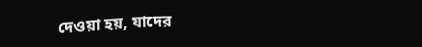দেওয়া হয়, যাদের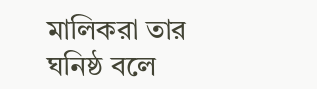মালিকরা তার ঘনিষ্ঠ বলে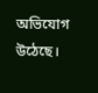অভিযোগ উঠেছে।